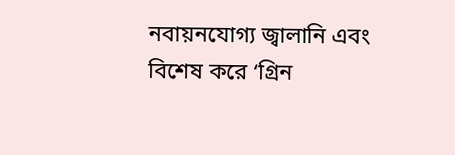নবায়নযোগ্য জ্বালানি এবং বিশেষ করে ‘গ্রিন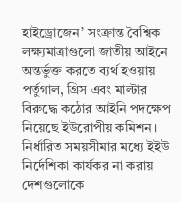হাইড্রোজেন’ সংক্রান্ত বৈশ্বিক লক্ষ্যমাত্রাগুলো জাতীয় আইনে অন্তর্ভুক্ত করতে ব্যর্থ হওয়ায় পর্তুগাল, গ্রিস এবং মাল্টার বিরুদ্ধে কঠোর আইনি পদক্ষেপ নিয়েছে ইউরোপীয় কমিশন। নির্ধারিত সময়সীমার মধ্যে ইইউ নির্দেশিকা কার্যকর না করায় দেশগুলোকে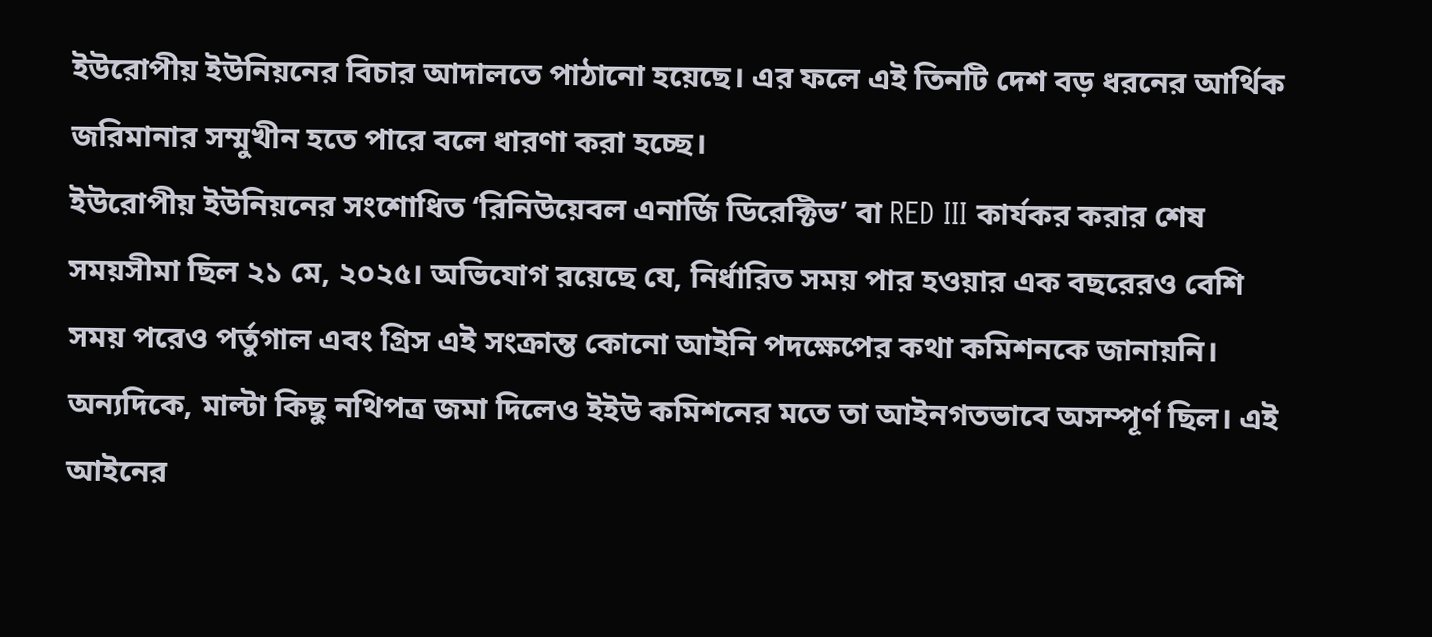ইউরোপীয় ইউনিয়নের বিচার আদালতে পাঠানো হয়েছে। এর ফলে এই তিনটি দেশ বড় ধরনের আর্থিক জরিমানার সম্মুখীন হতে পারে বলে ধারণা করা হচ্ছে।
ইউরোপীয় ইউনিয়নের সংশোধিত ‘রিনিউয়েবল এনার্জি ডিরেক্টিভ’ বা RED III কার্যকর করার শেষ সময়সীমা ছিল ২১ মে, ২০২৫। অভিযোগ রয়েছে যে, নির্ধারিত সময় পার হওয়ার এক বছরেরও বেশি সময় পরেও পর্তুগাল এবং গ্রিস এই সংক্রান্ত কোনো আইনি পদক্ষেপের কথা কমিশনকে জানায়নি। অন্যদিকে, মাল্টা কিছু নথিপত্র জমা দিলেও ইইউ কমিশনের মতে তা আইনগতভাবে অসম্পূর্ণ ছিল। এই আইনের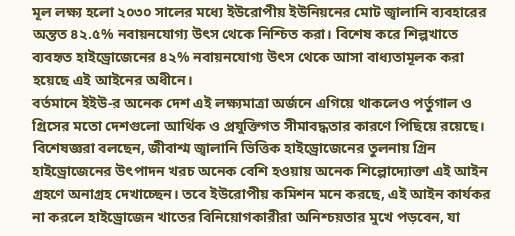মূল লক্ষ্য হলো ২০৩০ সালের মধ্যে ইউরোপীয় ইউনিয়নের মোট জ্বালানি ব্যবহারের অন্তত ৪২.৫% নবায়নযোগ্য উৎস থেকে নিশ্চিত করা। বিশেষ করে শিল্পখাতে ব্যবহৃত হাইড্রোজেনের ৪২% নবায়নযোগ্য উৎস থেকে আসা বাধ্যতামূলক করা হয়েছে এই আইনের অধীনে।
বর্তমানে ইইউ-র অনেক দেশ এই লক্ষ্যমাত্রা অর্জনে এগিয়ে থাকলেও পর্তুগাল ও গ্রিসের মতো দেশগুলো আর্থিক ও প্রযুক্তিগত সীমাবদ্ধতার কারণে পিছিয়ে রয়েছে। বিশেষজ্ঞরা বলছেন, জীবাশ্ম জ্বালানি ভিত্তিক হাইড্রোজেনের তুলনায় গ্রিন হাইড্রোজেনের উৎপাদন খরচ অনেক বেশি হওয়ায় অনেক শিল্পোদ্যোক্তা এই আইন গ্রহণে অনাগ্রহ দেখাচ্ছেন। তবে ইউরোপীয় কমিশন মনে করছে, এই আইন কার্যকর না করলে হাইড্রোজেন খাতের বিনিয়োগকারীরা অনিশ্চয়তার মুখে পড়বেন, যা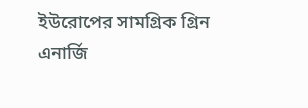ইউরোপের সামগ্রিক গ্রিন এনার্জি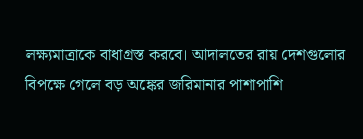লক্ষ্যমাত্রাকে বাধাগ্রস্ত করবে। আদালতের রায় দেশগুলোর বিপক্ষে গেলে বড় অঙ্কের জরিমানার পাশাপাশি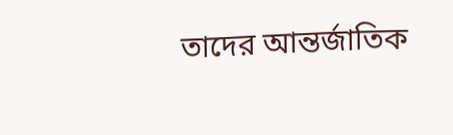তাদের আন্তর্জাতিক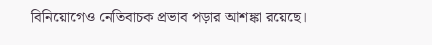বিনিয়োগেও নেতিবাচক প্রভাব পড়ার আশঙ্কা রয়েছে।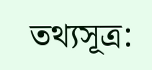তথ্যসূত্র: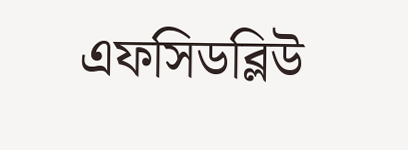এফসিডব্লিউ